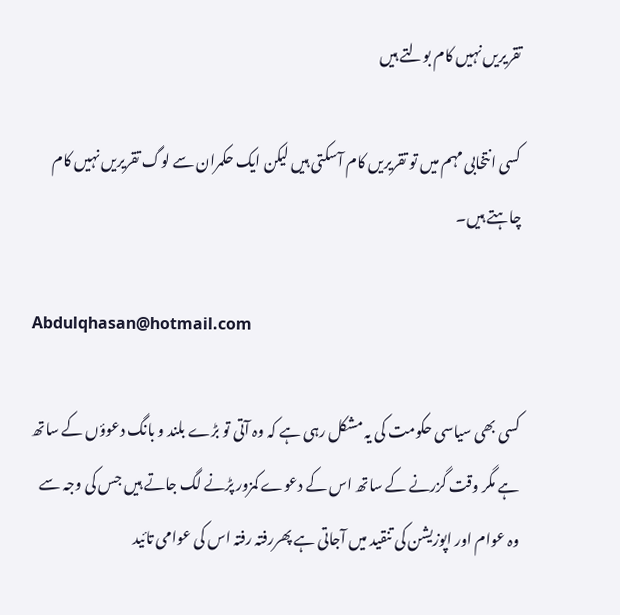تقریریں نہیں کام بولتے ہیں

کسی انتخابی مہم میں تو تقریریں کام آسکتی ہیں لیکن ایک حکمران سے لوگ تقریریں نہیں کام چاہتے ہیں۔

Abdulqhasan@hotmail.com

کسی بھی سیاسی حکومت کی یہ مشکل رہی ہے کہ وہ آتی تو بڑے بلند و بانگ دعوؤں کے ساتھ ہے مگر وقت گزرنے کے ساتھ اس کے دعوے کمزور پڑنے لگ جاتے ہیں جس کی وجہ سے وہ عوام اور اپوزیشن کی تنقید میں آجاتی ہے پھررفتہ رفتہ اس کی عوامی تائید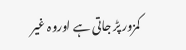کمزور پڑ جاتی ہے اوروہ غیر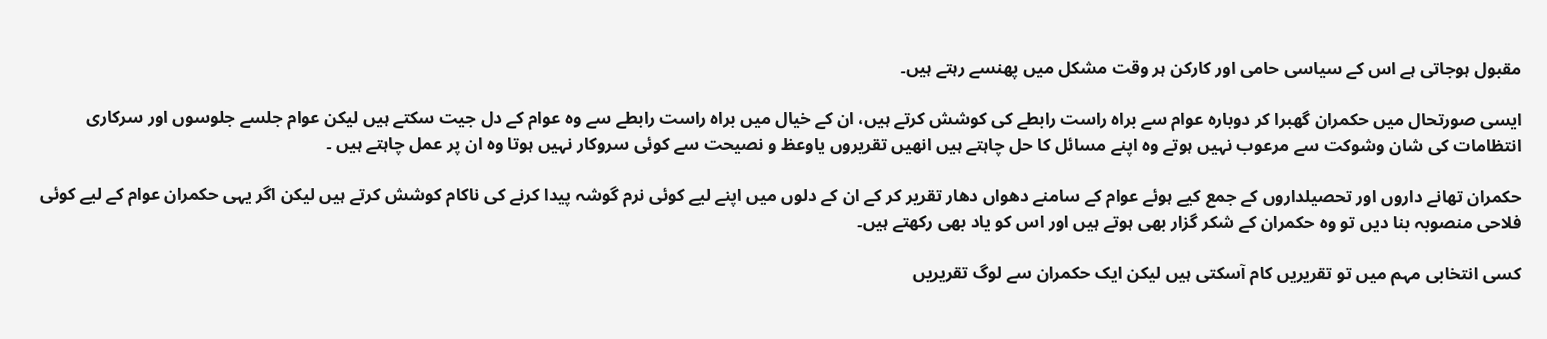مقبول ہوجاتی ہے اس کے سیاسی حامی اور کارکن ہر وقت مشکل میں پھنسے رہتے ہیں۔

ایسی صورتحال میں حکمران گھبرا کر دوبارہ عوام سے براہ راست رابطے کی کوشش کرتے ہیں، ان کے خیال میں براہ راست رابطے سے وہ عوام کے دل جیت سکتے ہیں لیکن عوام جلسے جلوسوں اور سرکاری انتظامات کی شان وشوکت سے مرعوب نہیں ہوتے وہ اپنے مسائل کا حل چاہتے ہیں انھیں تقریروں یاوعظ و نصیحت سے کوئی سروکار نہیں ہوتا وہ ان پر عمل چاہتے ہیں ۔

حکمران تھانے داروں اور تحصیلداروں کے جمع کیے ہوئے عوام کے سامنے دھواں دھار تقریر کر کے ان کے دلوں میں اپنے لیے کوئی نرم گوشہ پیدا کرنے کی ناکام کوشش کرتے ہیں لیکن اگر یہی حکمران عوام کے لیے کوئی فلاحی منصوبہ بنا دیں تو وہ حکمران کے شکر گزار بھی ہوتے ہیں اور اس کو یاد بھی رکھتے ہیں۔

کسی انتخابی مہم میں تو تقریریں کام آسکتی ہیں لیکن ایک حکمران سے لوگ تقریریں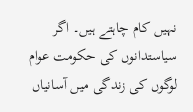نہیں کام چاہتے ہیں۔ اگر سیاستدانوں کی حکومت عوام لوگوں کی زندگی میں آسانیاں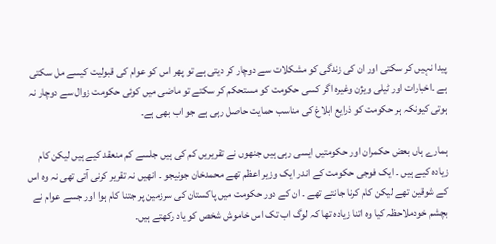پیدا نہیں کر سکتی اور ان کی زندگی کو مشکلات سے دوچار کر دیتی ہے تو پھر اس کو عوام کی قبولیت کیسے مل سکتی ہے ۔اخبارات اور ٹیلی ویژن وغیرہ اگر کسی حکومت کو مستحکم کر سکتے تو ماضی میں کوئی حکومت زوال سے دوچار نہ ہوتی کیونکہ ہر حکومت کو ذرایع ابلاغ کی مناسب حمایت حاصل رہی ہے جو اب بھی ہے۔

ہمارے ہاں بعض حکمران اور حکومتیں ایسی رہی ہیں جنھوں نے تقریریں کم کی ہیں جلسے کم منعقد کیے ہیں لیکن کام زیادہ کیے ہیں ۔ ایک فوجی حکومت کے اندر ایک وزیر اعظم تھے محمدخان جونیجو ۔ انھیں نہ تقریر کرنی آتی تھی نہ وہ اس کے شوقین تھے لیکن کام کرنا جانتے تھے ۔ ان کے دور حکومت میں پاکستان کی سرزمین پر جتنا کام ہوا اور جسے عوام نے بچشم خودملاحظہ کیا وہ اتنا زیادہ تھا کہ لوگ اب تک اس خاموش شخص کو یاد رکھتے ہیں۔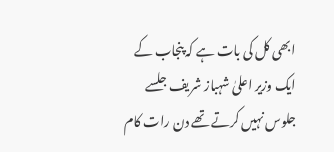ابھی کل کی بات ہے کہ پنجاب کے ایک وزیر اعلیٰ شہباز شریف جلسے جلوس نہیں کرتے تھے دن رات کام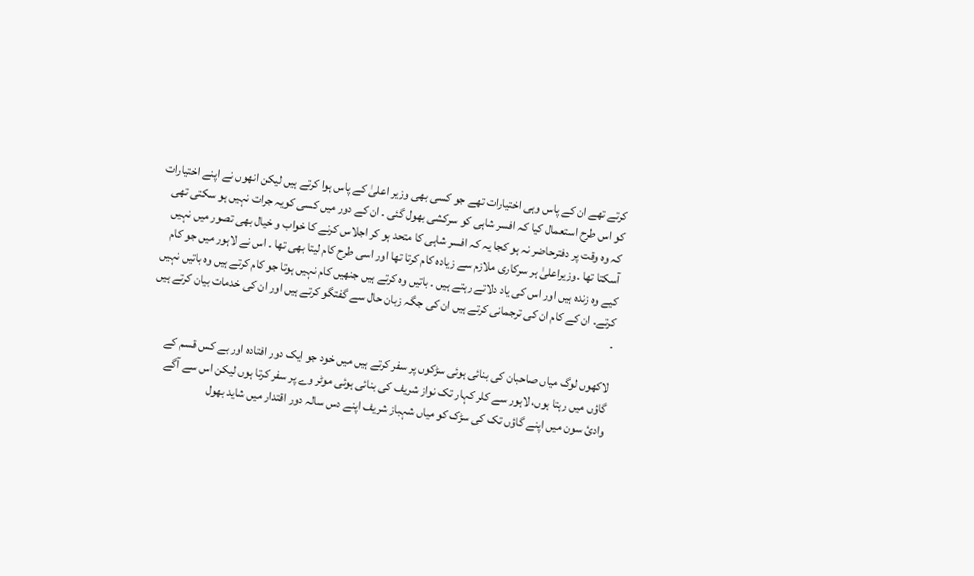کرتے تھے ان کے پاس وہی اختیارات تھے جو کسی بھی وزیر اعلیٰ کے پاس ہوا کرتے ہیں لیکن انھوں نے اپنے اختیارات کو اس طرح استعمال کیا کہ افسر شاہی کو سرکشی بھول گئی ۔ ان کے دور میں کسی کویہ جرات نہیں ہو سکتی تھی کہ وہ وقت پر دفترحاضر نہ ہو کجا یہ کہ افسر شاہی کا متحد ہو کر اجلاس کرنے کا خواب و خیال بھی تصور میں نہیں آسکتا تھا ۔وزیراعلیٰ ہر سرکاری ملازم سے زیادہ کام کرتا تھا اور اسی طرح کام لیتا بھی تھا ۔ اس نے لاہور میں جو کام کیے وہ زندہ ہیں اور اس کی یاد دلاتے رہتے ہیں ۔ باتیں وہ کرتے ہیں جنھیں کام نہیں ہوتا جو کام کرتے ہیں وہ باتیں نہیں کرتے۔ ان کے کام ان کی ترجمانی کرتے ہیں ان کی جگہ زبان حال سے گفتگو کرتے ہیں اور ان کی خدمات بیان کرتے ہیں ۔

لاکھوں لوگ میاں صاحبان کی بنائی ہوئی سڑکوں پر سفر کرتے ہیں میں خود جو ایک دور افتادہ اور بے کس قسم کے گاؤں میں رہتا ہوں، لاہور سے کلر کہار تک نواز شریف کی بنائی ہوئی موٹر وے پر سفر کرتا ہوں لیکن اس سے آگے وادیٔ سون میں اپنے گاؤں تک کی سڑک کو میاں شہباز شریف اپنے دس سالہ دور اقتدار میں شاید بھول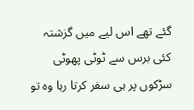گئے تھے اس لیے میں گزشتہ کئی برس سے ٹوٹی پھوٹی سڑکوں پر ہی سفر کرتا رہا وہ تو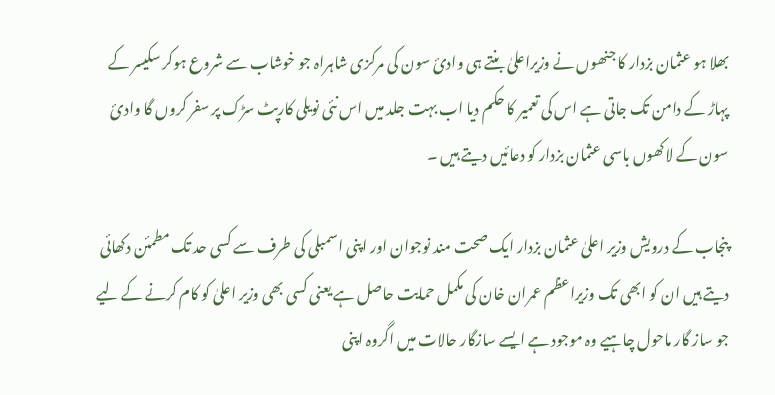بھلا ہو عثمان بزدار کا جنھوں نے وزیراعلیٰ بنتے ہی وادیٔ سون کی مرکزی شاہراہ جو خوشاب سے شروع ہوکر سکیسر کے پہاڑ کے دامن تک جاتی ہے اس کی تعمیر کا حکم دیا اب بہت جلد میں اس نئی نویلی کارپٹ سڑک پر سفر کروں گا وادیٔ سون کے لاکھوں باسی عثمان بزدار کو دعائیں دیتے ہیں ۔

پنجاب کے درویش وزیر اعلیٰ عثمان بزدار ایک صحت مند نوجوان اور اپنی اسمبلی کی طرف سے کسی حد تک مطمئن دکھائی دیتے ہیں ان کو ابھی تک وزیراعظم عمران خان کی مکمل حمایت حاصل ہے یعنی کسی بھی وزیر اعلیٰ کو کام کرنے کے لیے جو ساز گار ماحول چاہیے وہ موجود ہے ایسے سازگار حالات میں اگروہ اپنی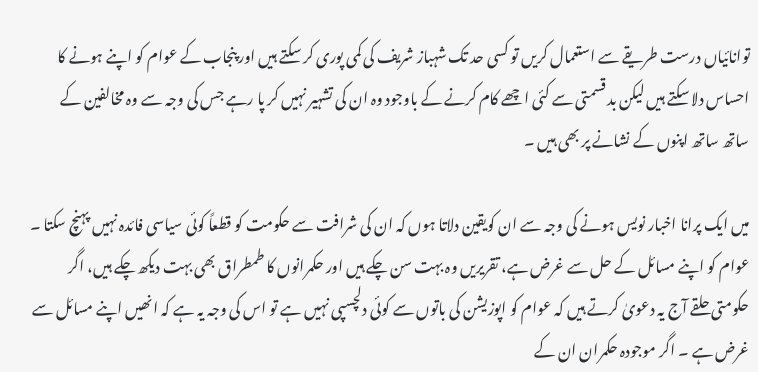توانائیاں درست طریقے سے استعمال کریں تو کسی حد تک شہباز شریف کی کمی پوری کر سکتے ہیں اور پنجاب کے عوام کو اپنے ہونے کا احساس دلا سکتے ہیں لیکن بد قسمتی سے کئی اچھے کام کرنے کے باوجود وہ ان کی تشہیر نہیں کر پا رہے جس کی وجہ سے وہ مخالفین کے ساتھ ساتھ اپنوں کے نشانے پر بھی ہیں ۔

میں ایک پرانا اخبار نویس ہونے کی وجہ سے ان کویقین دلاتا ہوں کہ ان کی شرافت سے حکومت کو قطعاً کوئی سیاسی فائدہ نہیں پہنچ سکتا ۔ عوام کو اپنے مسائل کے حل سے غرض ہے، تقریریں وہ بہت سن چکے ہیں اور حکمرانوں کا طمطراق بھی بہت دیکھ چکے ہیں، اگر حکومتی حلقے آج یہ دعویٰ کرتے ہیں کہ عوام کو اپوزیشن کی باتوں سے کوئی دلچسپی نہیں ہے تو اس کی وجہ یہ ہے کہ انھیں اپنے مسائل سے غرض ہے ۔ اگر موجودہ حکمران ان کے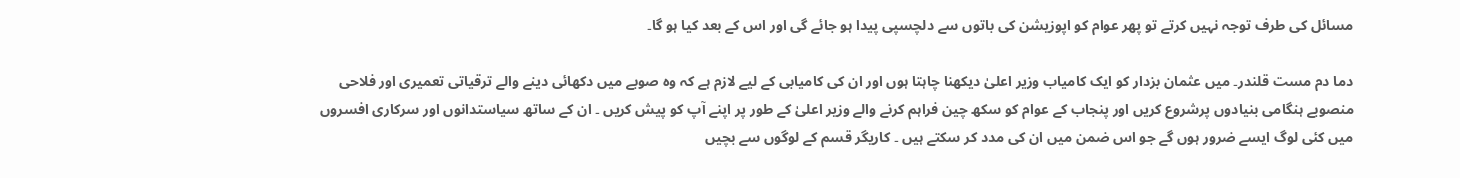مسائل کی طرف توجہ نہیں کرتے تو پھر عوام کو اپوزیشن کی باتوں سے دلچسپی پیدا ہو جائے گی اور اس کے بعد کیا ہو گا۔

دما دم مست قلندر۔ میں عثمان بزدار کو ایک کامیاب وزیر اعلیٰ دیکھنا چاہتا ہوں اور ان کی کامیابی کے لیے لازم ہے کہ وہ صوبے میں دکھائی دینے والے ترقیاتی تعمیری اور فلاحی منصوبے ہنگامی بنیادوں پرشروع کریں اور پنجاب کے عوام کو سکھ چین فراہم کرنے والے وزیر اعلیٰ کے طور پر اپنے آپ کو پیش کریں ۔ ان کے ساتھ سیاستدانوں اور سرکاری افسروں میں کئی لوگ ایسے ضرور ہوں گے جو اس ضمن میں ان کی مدد کر سکتے ہیں ۔ کاریگر قسم کے لوگوں سے بچیں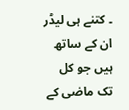۔ کتنے ہی لیڈر ان کے ساتھ ہیں جو کل تک ماضی کے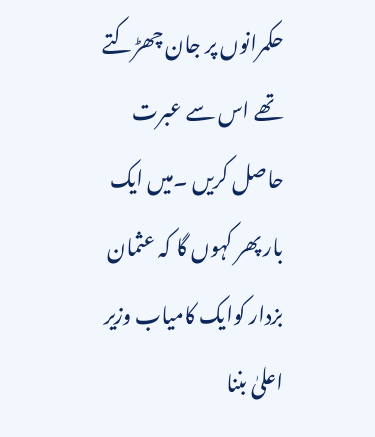حکمرانوں پر جان چھڑکتے تھے اس سے عبرت حاصل کریں ۔میں ایک بار پھر کہوں گا کہ عثمان بزدار کوایک کامیاب وزیر اعلیٰ بننا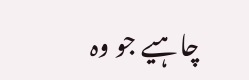چاہیے جو وہ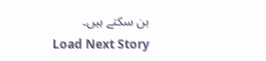بن سکتے ہیں۔
Load Next Story